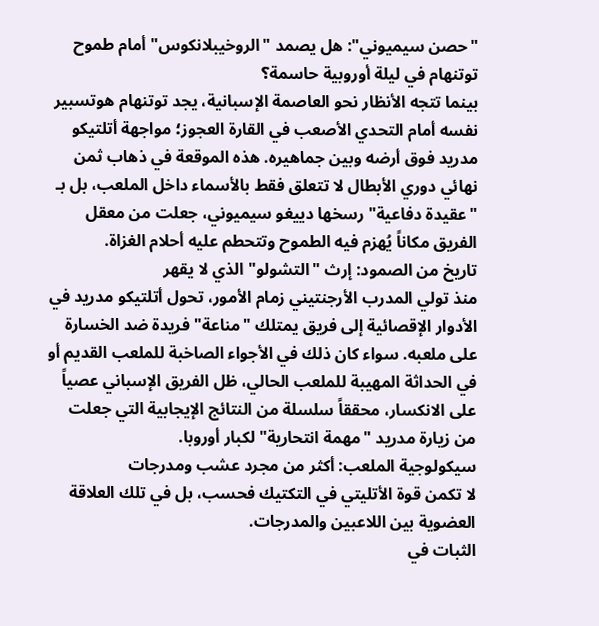"حصن سيميوني": هل يصمد "الروخيبلانكوس" أمام طموح توتنهام في ليلة أوروبية حاسمة؟
بينما تتجه الأنظار نحو العاصمة الإسبانية، يجد توتنهام هوتسبير نفسه أمام التحدي الأصعب في القارة العجوز؛ مواجهة أتلتيكو مدريد فوق أرضه وبين جماهيره. هذه الموقعة في ذهاب ثمن نهائي دوري الأبطال لا تتعلق فقط بالأسماء داخل الملعب، بل بـ "عقيدة دفاعية" رسخها دييغو سيميوني، جعلت من معقل الفريق مكاناً يُهزم فيه الطموح وتتحطم عليه أحلام الغزاة.
تاريخ من الصمود: إرث "التشولو" الذي لا يقهر
منذ تولي المدرب الأرجنتيني زمام الأمور، تحول أتلتيكو مدريد في الأدوار الإقصائية إلى فريق يمتلك "مناعة" فريدة ضد الخسارة على ملعبه. سواء كان ذلك في الأجواء الصاخبة للملعب القديم أو في الحداثة المهيبة للملعب الحالي، ظل الفريق الإسباني عصياً على الانكسار، محققاً سلسلة من النتائج الإيجابية التي جعلت من زيارة مدريد "مهمة انتحارية" لكبار أوروبا.
سيكولوجية الملعب: أكثر من مجرد عشب ومدرجات
لا تكمن قوة الأتليتي في التكتيك فحسب، بل في تلك العلاقة العضوية بين اللاعبين والمدرجات.
الثبات في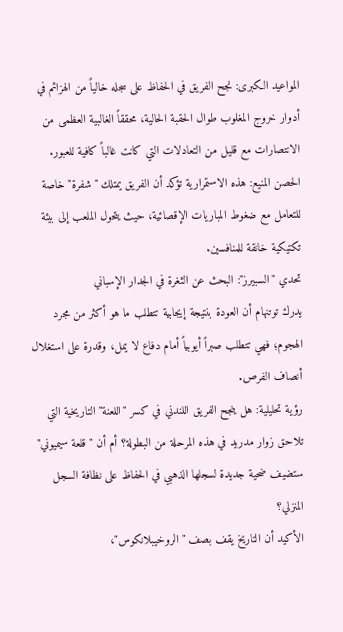المواعيد الكبرى: نجح الفريق في الحفاظ على سجله خالياً من الهزائم في أدوار خروج المغلوب طوال الحقبة الحالية، محققاً الغالبية العظمى من الانتصارات مع قليل من التعادلات التي كانت غالباً كافية للعبور.
الحصن المنيع: هذه الاستمرارية تؤكد أن الفريق يمتلك "شفرة" خاصة للتعامل مع ضغوط المباريات الإقصائية، حيث يتحول الملعب إلى بيئة تكتيكية خانقة للمنافسين.
تحدي "السبيرز": البحث عن الثغرة في الجدار الإسباني
يدرك توتنهام أن العودة بنتيجة إيجابية تتطلب ما هو أكثر من مجرد الهجوم؛ فهي تتطلب صبراً أيوبياً أمام دفاع لا يمل، وقدرة على استغلال أنصاف الفرص.
رؤية تحليلية: هل ينجح الفريق اللندني في كسر "اللعنة" التاريخية التي تلاحق زوار مدريد في هذه المرحلة من البطولة؟ أم أن "قلعة سيميوني" ستضيف ضحية جديدة لسجلها الذهبي في الحفاظ على نظافة السجل المنزلي؟
الأكيد أن التاريخ يقف بصف "الروخيبلانكوس"،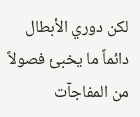لكن دوري الأبطال دائماً ما يخبئ فصولاً من المفاجآت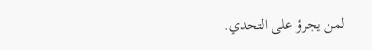لمن يجرؤ على التحدي.